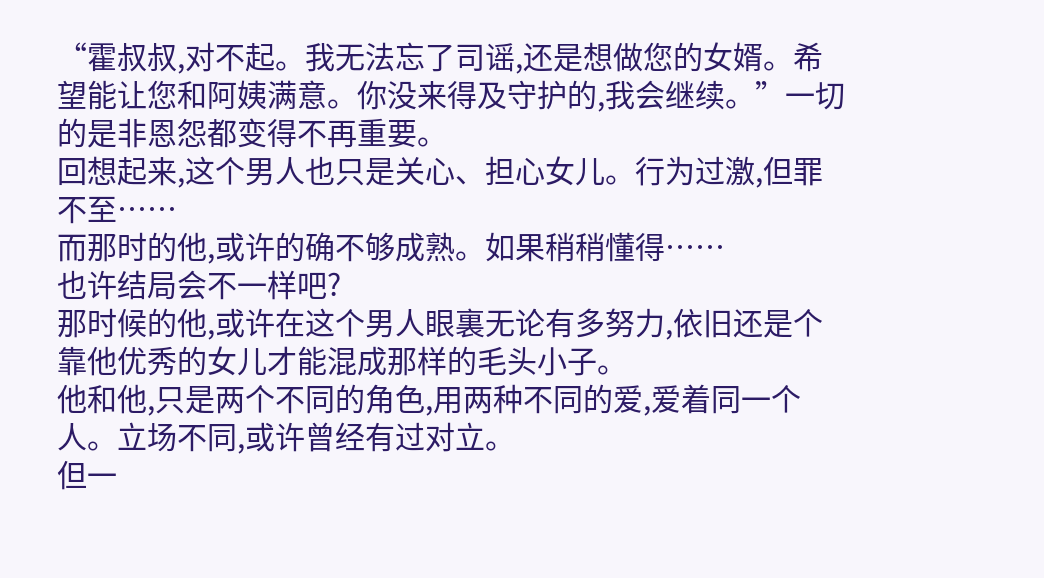“霍叔叔,对不起。我无法忘了司谣,还是想做您的女婿。希望能让您和阿姨满意。你没来得及守护的,我会继续。”一切的是非恩怨都变得不再重要。
回想起来,这个男人也只是关心、担心女儿。行为过激,但罪不至……
而那时的他,或许的确不够成熟。如果稍稍懂得……
也许结局会不一样吧?
那时候的他,或许在这个男人眼裏无论有多努力,依旧还是个靠他优秀的女儿才能混成那样的毛头小子。
他和他,只是两个不同的角色,用两种不同的爱,爱着同一个人。立场不同,或许曾经有过对立。
但一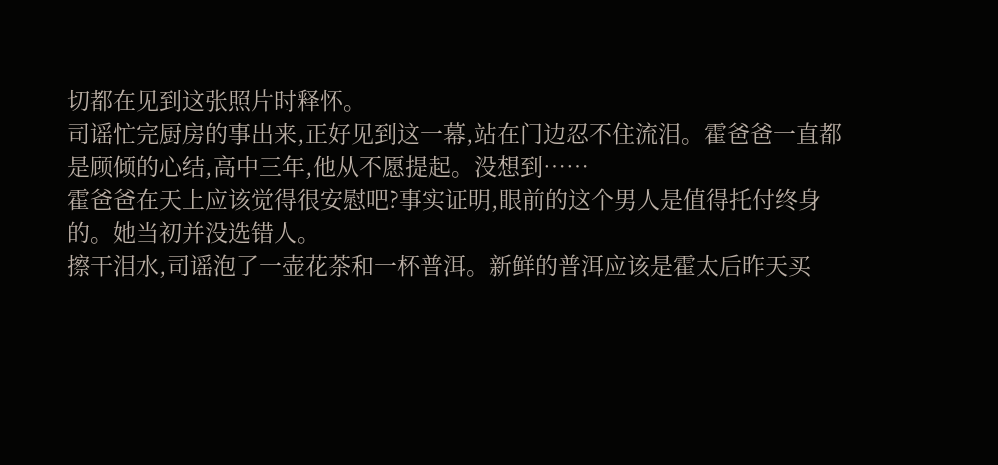切都在见到这张照片时释怀。
司谣忙完厨房的事出来,正好见到这一幕,站在门边忍不住流泪。霍爸爸一直都是顾倾的心结,高中三年,他从不愿提起。没想到……
霍爸爸在天上应该觉得很安慰吧?事实证明,眼前的这个男人是值得托付终身的。她当初并没选错人。
擦干泪水,司谣泡了一壶花茶和一杯普洱。新鲜的普洱应该是霍太后昨天买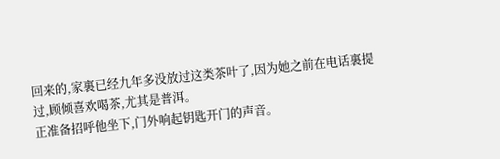回来的,家裏已经九年多没放过这类茶叶了,因为她之前在电话裏提过,顾倾喜欢喝茶,尤其是普洱。
正准备招呼他坐下,门外响起钥匙开门的声音。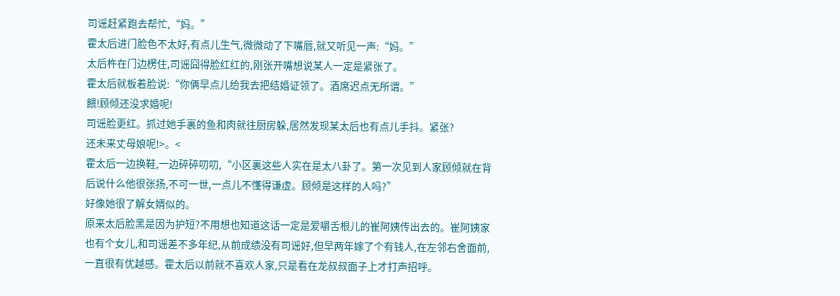司谣赶紧跑去帮忙,“妈。”
霍太后进门脸色不太好,有点儿生气,微微动了下嘴唇,就又听见一声:“妈。”
太后杵在门边楞住,司谣囧得脸红红的,刚张开嘴想说某人一定是紧张了。
霍太后就板着脸说:“你俩早点儿给我去把结婚证领了。酒席迟点无所谓。”
餵!顾倾还没求婚呢!
司谣脸更红。抓过她手裏的鱼和肉就往厨房躲,居然发现某太后也有点儿手抖。紧张?
还未来丈母娘呢!>。<
霍太后一边换鞋,一边碎碎叨叨,“小区裏这些人实在是太八卦了。第一次见到人家顾倾就在背后说什么他很张扬,不可一世,一点儿不懂得谦虚。顾倾是这样的人吗?”
好像她很了解女婿似的。
原来太后脸黑是因为护短?不用想也知道这话一定是爱嚼舌根儿的崔阿姨传出去的。崔阿姨家也有个女儿,和司谣差不多年纪,从前成绩没有司谣好,但早两年嫁了个有钱人,在左邻右舍面前,一直很有优越感。霍太后以前就不喜欢人家,只是看在龙叔叔面子上才打声招呼。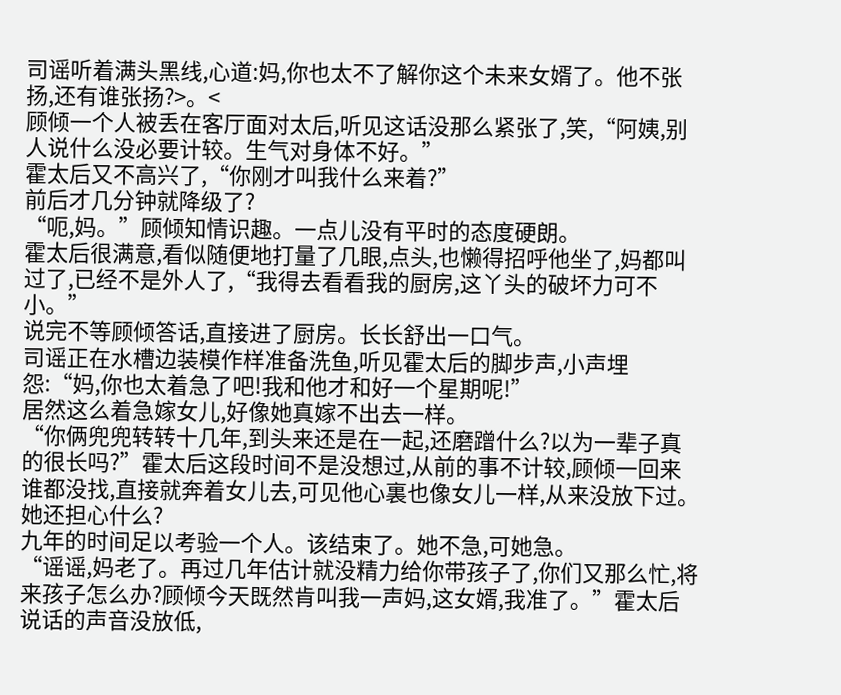司谣听着满头黑线,心道:妈,你也太不了解你这个未来女婿了。他不张扬,还有谁张扬?>。<
顾倾一个人被丢在客厅面对太后,听见这话没那么紧张了,笑,“阿姨,别人说什么没必要计较。生气对身体不好。”
霍太后又不高兴了,“你刚才叫我什么来着?”
前后才几分钟就降级了?
“呃,妈。”顾倾知情识趣。一点儿没有平时的态度硬朗。
霍太后很满意,看似随便地打量了几眼,点头,也懒得招呼他坐了,妈都叫过了,已经不是外人了,“我得去看看我的厨房,这丫头的破坏力可不小。”
说完不等顾倾答话,直接进了厨房。长长舒出一口气。
司谣正在水槽边装模作样准备洗鱼,听见霍太后的脚步声,小声埋怨:“妈,你也太着急了吧!我和他才和好一个星期呢!”
居然这么着急嫁女儿,好像她真嫁不出去一样。
“你俩兜兜转转十几年,到头来还是在一起,还磨蹭什么?以为一辈子真的很长吗?”霍太后这段时间不是没想过,从前的事不计较,顾倾一回来谁都没找,直接就奔着女儿去,可见他心裏也像女儿一样,从来没放下过。她还担心什么?
九年的时间足以考验一个人。该结束了。她不急,可她急。
“谣谣,妈老了。再过几年估计就没精力给你带孩子了,你们又那么忙,将来孩子怎么办?顾倾今天既然肯叫我一声妈,这女婿,我准了。”霍太后说话的声音没放低,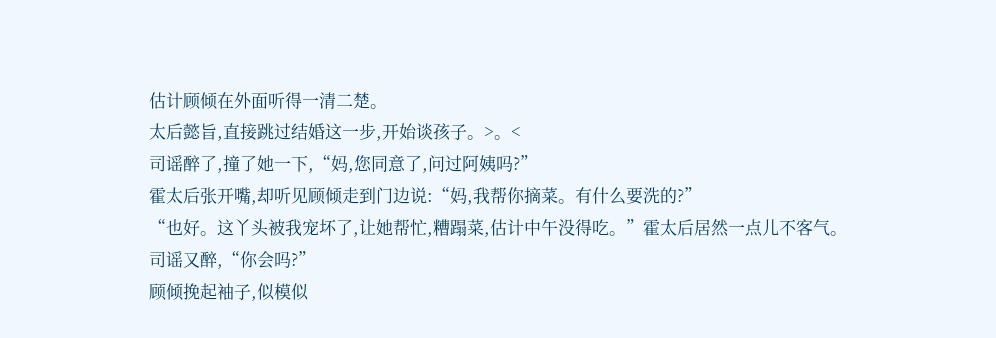估计顾倾在外面听得一清二楚。
太后懿旨,直接跳过结婚这一步,开始谈孩子。>。<
司谣醉了,撞了她一下,“妈,您同意了,问过阿姨吗?”
霍太后张开嘴,却听见顾倾走到门边说:“妈,我帮你摘菜。有什么要洗的?”
“也好。这丫头被我宠坏了,让她帮忙,糟蹋菜,估计中午没得吃。”霍太后居然一点儿不客气。
司谣又醉,“你会吗?”
顾倾挽起袖子,似模似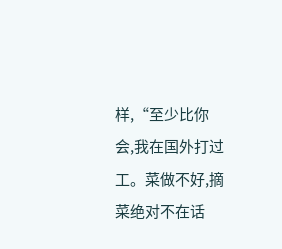样,“至少比你会,我在国外打过工。菜做不好,摘菜绝对不在话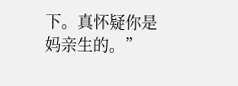下。真怀疑你是妈亲生的。”